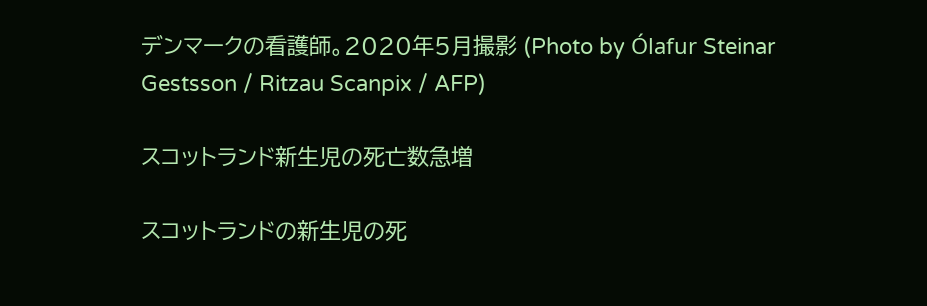デンマークの看護師。2020年5月撮影 (Photo by Ólafur Steinar Gestsson / Ritzau Scanpix / AFP)

スコットランド新生児の死亡数急増

スコットランドの新生児の死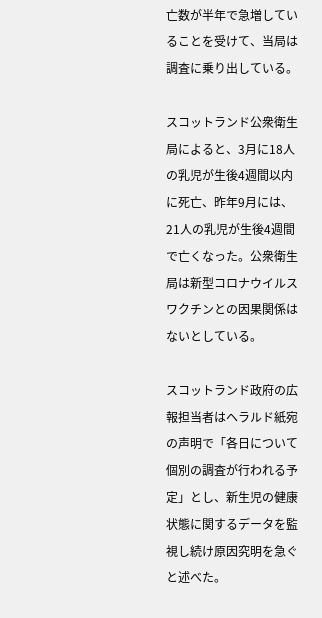亡数が半年で急増していることを受けて、当局は調査に乗り出している。

スコットランド公衆衛生局によると、3月に18人の乳児が生後4週間以内に死亡、昨年9月には、21人の乳児が生後4週間で亡くなった。公衆衛生局は新型コロナウイルスワクチンとの因果関係はないとしている。

スコットランド政府の広報担当者はヘラルド紙宛の声明で「各日について個別の調査が行われる予定」とし、新生児の健康状態に関するデータを監視し続け原因究明を急ぐと述べた。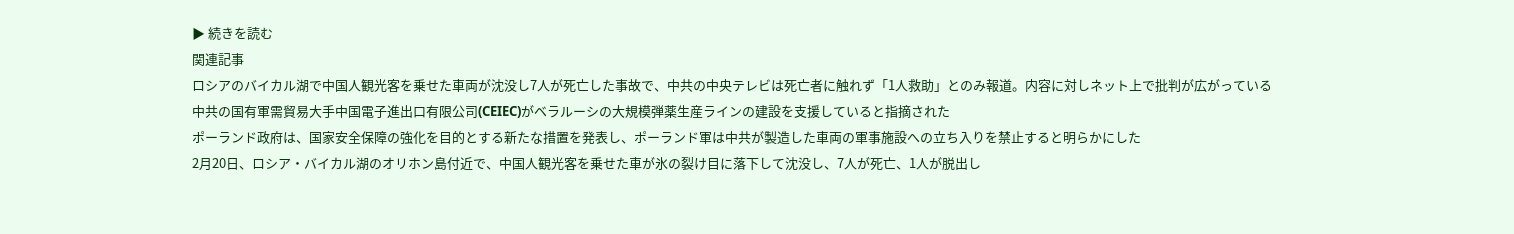▶ 続きを読む
関連記事
ロシアのバイカル湖で中国人観光客を乗せた車両が沈没し7人が死亡した事故で、中共の中央テレビは死亡者に触れず「1人救助」とのみ報道。内容に対しネット上で批判が広がっている
中共の国有軍需貿易大手中国電子進出口有限公司(CEIEC)がベラルーシの大規模弾薬生産ラインの建設を支援していると指摘された
ポーランド政府は、国家安全保障の強化を目的とする新たな措置を発表し、ポーランド軍は中共が製造した車両の軍事施設への立ち入りを禁止すると明らかにした
2月20日、ロシア・バイカル湖のオリホン島付近で、中国人観光客を乗せた車が氷の裂け目に落下して沈没し、7人が死亡、1人が脱出し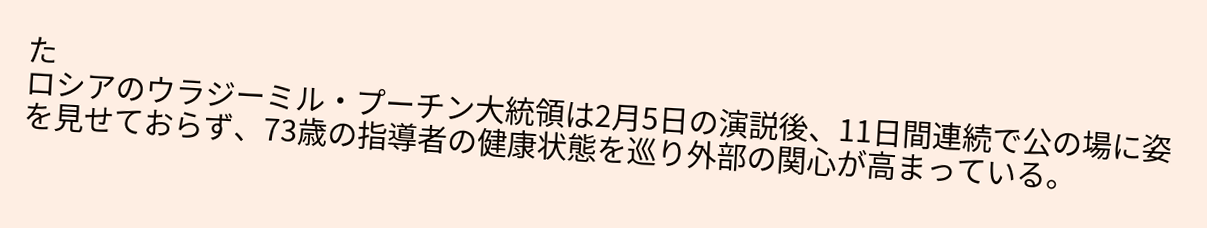た
ロシアのウラジーミル・プーチン大統領は2月5日の演説後、11日間連続で公の場に姿を見せておらず、73歳の指導者の健康状態を巡り外部の関心が高まっている。